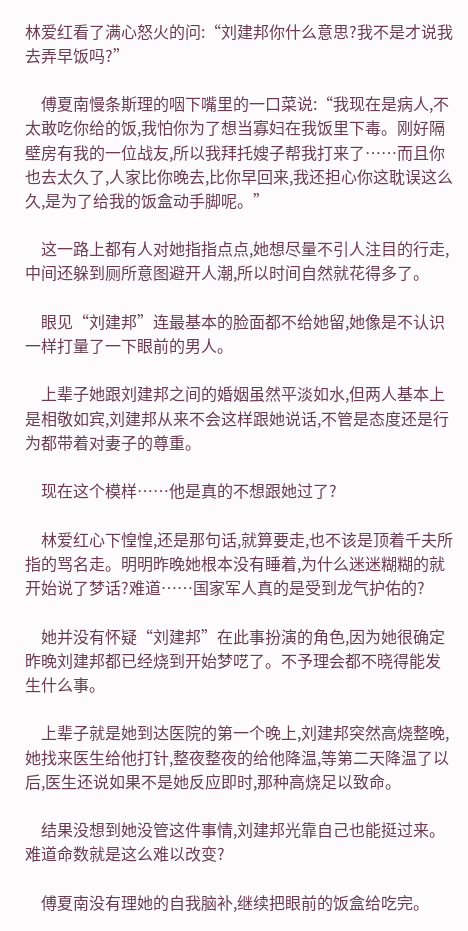林爱红看了满心怒火的问:“刘建邦你什么意思?我不是才说我去弄早饭吗?”

    傅夏南慢条斯理的咽下嘴里的一口菜说:“我现在是病人,不太敢吃你给的饭,我怕你为了想当寡妇在我饭里下毒。刚好隔壁房有我的一位战友,所以我拜托嫂子帮我打来了……而且你也去太久了,人家比你晚去,比你早回来,我还担心你这耽误这么久,是为了给我的饭盒动手脚呢。”

    这一路上都有人对她指指点点,她想尽量不引人注目的行走,中间还躲到厕所意图避开人潮,所以时间自然就花得多了。

    眼见“刘建邦”连最基本的脸面都不给她留,她像是不认识一样打量了一下眼前的男人。

    上辈子她跟刘建邦之间的婚姻虽然平淡如水,但两人基本上是相敬如宾,刘建邦从来不会这样跟她说话,不管是态度还是行为都带着对妻子的尊重。

    现在这个模样……他是真的不想跟她过了?

    林爱红心下惶惶,还是那句话,就算要走,也不该是顶着千夫所指的骂名走。明明昨晚她根本没有睡着,为什么迷迷糊糊的就开始说了梦话?难道……国家军人真的是受到龙气护佑的?

    她并没有怀疑“刘建邦”在此事扮演的角色,因为她很确定昨晚刘建邦都已经烧到开始梦呓了。不予理会都不晓得能发生什么事。

    上辈子就是她到达医院的第一个晚上,刘建邦突然高烧整晚,她找来医生给他打针,整夜整夜的给他降温,等第二天降温了以后,医生还说如果不是她反应即时,那种高烧足以致命。

    结果没想到她没管这件事情,刘建邦光靠自己也能挺过来。难道命数就是这么难以改变?

    傅夏南没有理她的自我脑补,继续把眼前的饭盒给吃完。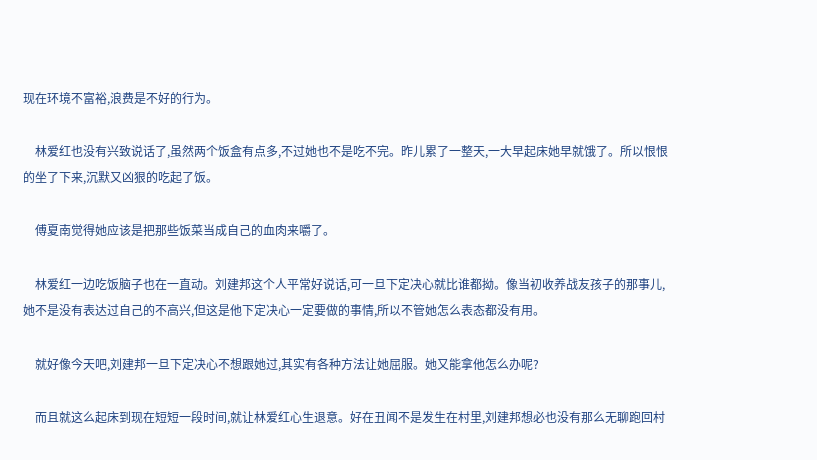现在环境不富裕,浪费是不好的行为。

    林爱红也没有兴致说话了,虽然两个饭盒有点多,不过她也不是吃不完。昨儿累了一整天,一大早起床她早就饿了。所以恨恨的坐了下来,沉默又凶狠的吃起了饭。

    傅夏南觉得她应该是把那些饭菜当成自己的血肉来嚼了。

    林爱红一边吃饭脑子也在一直动。刘建邦这个人平常好说话,可一旦下定决心就比谁都拗。像当初收养战友孩子的那事儿,她不是没有表达过自己的不高兴,但这是他下定决心一定要做的事情,所以不管她怎么表态都没有用。

    就好像今天吧,刘建邦一旦下定决心不想跟她过,其实有各种方法让她屈服。她又能拿他怎么办呢?

    而且就这么起床到现在短短一段时间,就让林爱红心生退意。好在丑闻不是发生在村里,刘建邦想必也没有那么无聊跑回村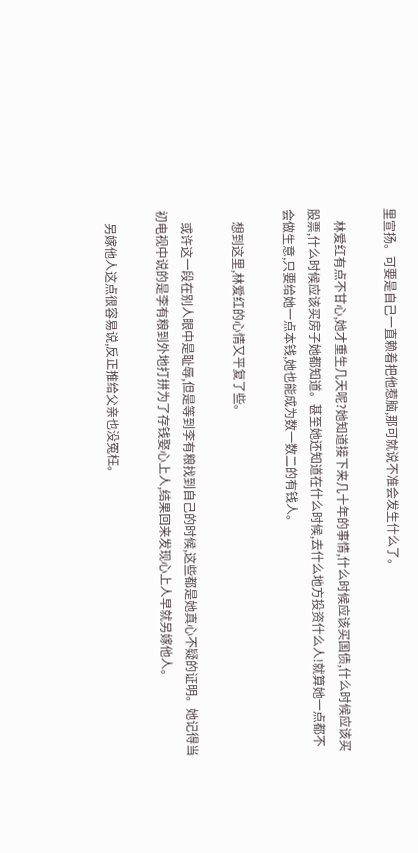里宣扬。可要是自己一直赖着把他惹脑,那可就说不准会发生什么了。

    林爱红有点不甘心,她才重生几天呢?她知道接下来几十年的事情,什么时候应该买国债,什么时候应该买股票,什么时候应该买房子她都知道。甚至她还知道在什么时候,去什么地方投资什么人!就算她一点都不会做生意,只要给她一点本钱,她也能成为数一数二的有钱人。

    想到这里,林爱红的心情又平复了些。

    或许这一段在别人眼中是耻辱,但是等到李有粮找到自己的时候,这些都是她真心不疑的证明。她记得当初电视中说的是李有粮到外地打拼为了存钱娶心上人,结果回来发现心上人早就另嫁他人。

    另嫁他人这点很容易说,反正推给父亲也没冤枉。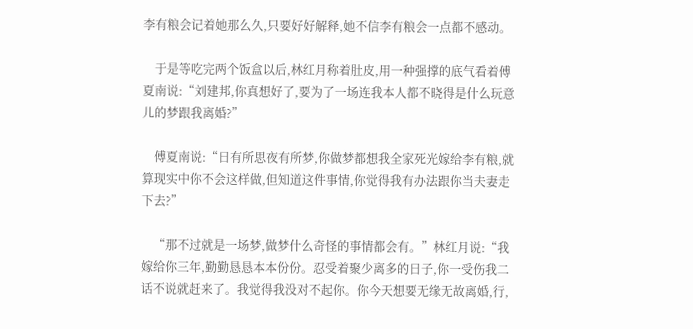李有粮会记着她那么久,只要好好解释,她不信李有粮会一点都不感动。

    于是等吃完两个饭盒以后,林红月称着肚皮,用一种强撑的底气看着傅夏南说:“刘建邦,你真想好了,要为了一场连我本人都不晓得是什么玩意儿的梦跟我离婚?”

    傅夏南说:“日有所思夜有所梦,你做梦都想我全家死光嫁给李有粮,就算现实中你不会这样做,但知道这件事情,你觉得我有办法跟你当夫妻走下去?”

    “那不过就是一场梦,做梦什么奇怪的事情都会有。”林红月说:“我嫁给你三年,勤勤恳恳本本份份。忍受着聚少离多的日子,你一受伤我二话不说就赶来了。我觉得我没对不起你。你今天想要无缘无故离婚,行,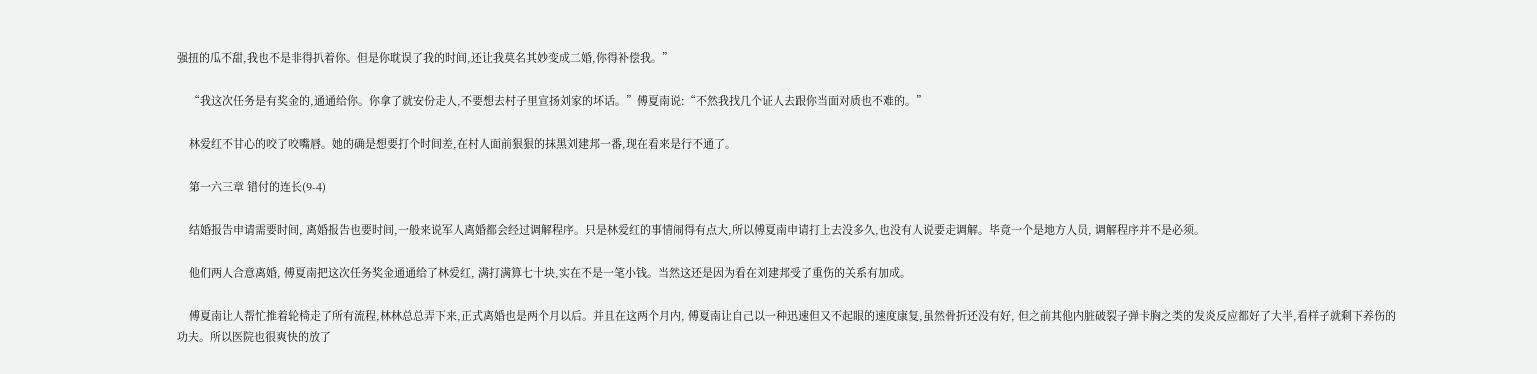强扭的瓜不甜,我也不是非得扒着你。但是你耽误了我的时间,还让我莫名其妙变成二婚,你得补偿我。”

    “我这次任务是有奖金的,通通给你。你拿了就安份走人,不要想去村子里宣扬刘家的坏话。”傅夏南说:“不然我找几个证人去跟你当面对质也不难的。”

    林爱红不甘心的咬了咬嘴唇。她的确是想要打个时间差,在村人面前狠狠的抹黑刘建邦一番,现在看来是行不通了。

    第一六三章 错付的连长(9-4)

    结婚报告申请需要时间, 离婚报告也要时间,一般来说军人离婚都会经过调解程序。只是林爱红的事情闹得有点大,所以傅夏南申请打上去没多久,也没有人说要走调解。毕竟一个是地方人员, 调解程序并不是必须。

    他们两人合意离婚, 傅夏南把这次任务奖金通通给了林爱红, 满打满算七十块,实在不是一笔小钱。当然这还是因为看在刘建邦受了重伤的关系有加成。

    傅夏南让人帮忙推着轮椅走了所有流程,林林总总弄下来,正式离婚也是两个月以后。并且在这两个月内, 傅夏南让自己以一种迅速但又不起眼的速度康复,虽然骨折还没有好, 但之前其他内脏破裂子弹卡胸之类的发炎反应都好了大半,看样子就剩下养伤的功夫。所以医院也很爽快的放了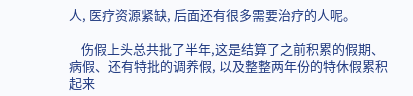人, 医疗资源紧缺, 后面还有很多需要治疗的人呢。

    伤假上头总共批了半年,这是结算了之前积累的假期、病假、还有特批的调养假, 以及整整两年份的特休假累积起来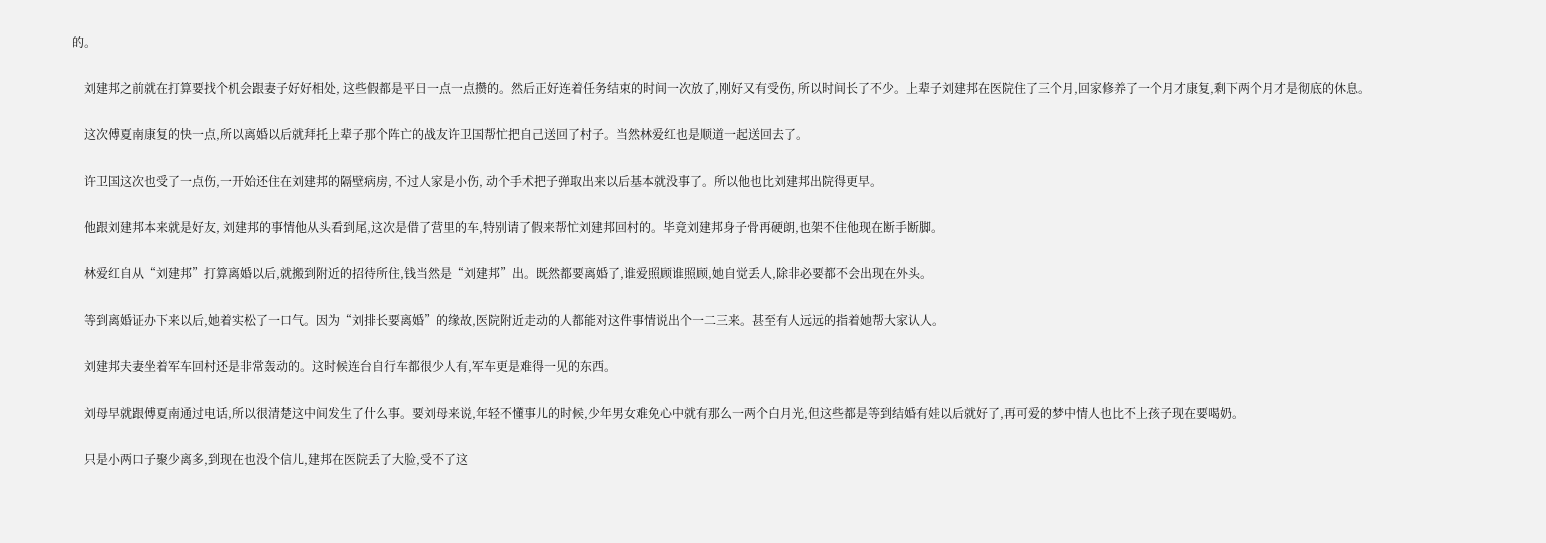的。

    刘建邦之前就在打算要找个机会跟妻子好好相处, 这些假都是平日一点一点攒的。然后正好连着任务结束的时间一次放了,刚好又有受伤, 所以时间长了不少。上辈子刘建邦在医院住了三个月,回家修养了一个月才康复,剩下两个月才是彻底的休息。

    这次傅夏南康复的快一点,所以离婚以后就拜托上辈子那个阵亡的战友许卫国帮忙把自己送回了村子。当然林爱红也是顺道一起送回去了。

    许卫国这次也受了一点伤,一开始还住在刘建邦的隔壁病房, 不过人家是小伤, 动个手术把子弹取出来以后基本就没事了。所以他也比刘建邦出院得更早。

    他跟刘建邦本来就是好友, 刘建邦的事情他从头看到尾,这次是借了营里的车,特别请了假来帮忙刘建邦回村的。毕竟刘建邦身子骨再硬朗,也架不住他现在断手断脚。

    林爱红自从“刘建邦”打算离婚以后,就搬到附近的招待所住,钱当然是“刘建邦”出。既然都要离婚了,谁爱照顾谁照顾,她自觉丢人,除非必要都不会出现在外头。

    等到离婚证办下来以后,她着实松了一口气。因为“刘排长要离婚”的缘故,医院附近走动的人都能对这件事情说出个一二三来。甚至有人远远的指着她帮大家认人。

    刘建邦夫妻坐着军车回村还是非常轰动的。这时候连台自行车都很少人有,军车更是难得一见的东西。

    刘母早就跟傅夏南通过电话,所以很清楚这中间发生了什么事。要刘母来说,年轻不懂事儿的时候,少年男女难免心中就有那么一两个白月光,但这些都是等到结婚有娃以后就好了,再可爱的梦中情人也比不上孩子现在要喝奶。

    只是小两口子聚少离多,到现在也没个信儿,建邦在医院丢了大脸,受不了这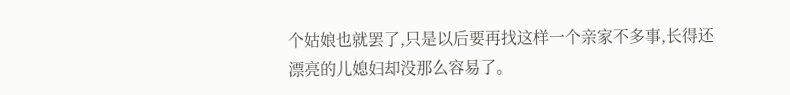个姑娘也就罢了,只是以后要再找这样一个亲家不多事,长得还漂亮的儿媳妇却没那么容易了。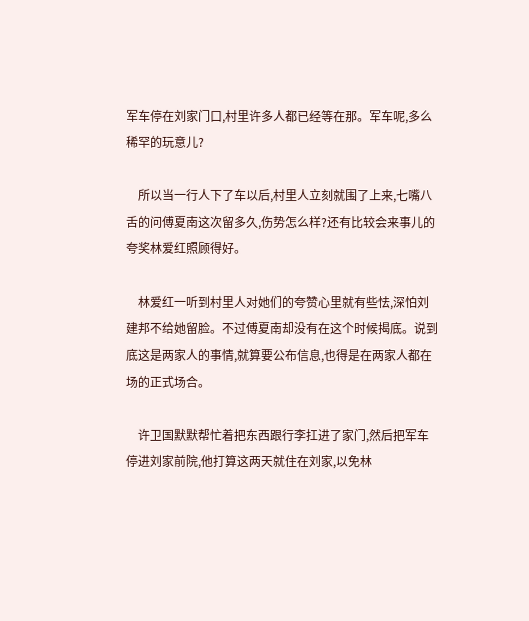军车停在刘家门口,村里许多人都已经等在那。军车呢,多么稀罕的玩意儿?

    所以当一行人下了车以后,村里人立刻就围了上来,七嘴八舌的问傅夏南这次留多久,伤势怎么样?还有比较会来事儿的夸奖林爱红照顾得好。

    林爱红一听到村里人对她们的夸赞心里就有些怯,深怕刘建邦不给她留脸。不过傅夏南却没有在这个时候揭底。说到底这是两家人的事情,就算要公布信息,也得是在两家人都在场的正式场合。

    许卫国默默帮忙着把东西跟行李扛进了家门,然后把军车停进刘家前院,他打算这两天就住在刘家,以免林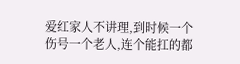爱红家人不讲理,到时候一个伤号一个老人,连个能扛的都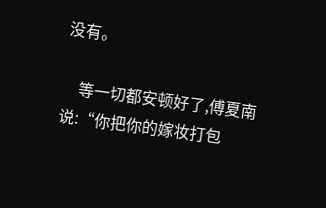没有。

    等一切都安顿好了,傅夏南说:“你把你的嫁妆打包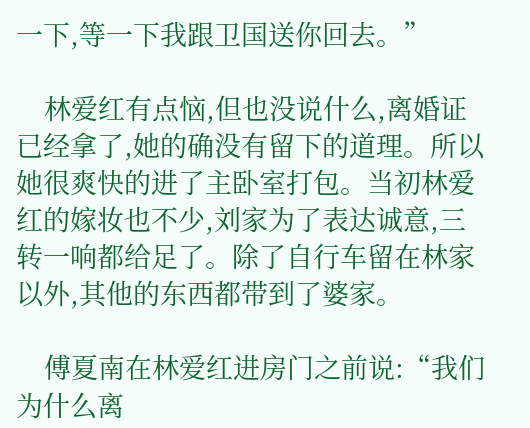一下,等一下我跟卫国送你回去。”

    林爱红有点恼,但也没说什么,离婚证已经拿了,她的确没有留下的道理。所以她很爽快的进了主卧室打包。当初林爱红的嫁妆也不少,刘家为了表达诚意,三转一响都给足了。除了自行车留在林家以外,其他的东西都带到了婆家。

    傅夏南在林爱红进房门之前说:“我们为什么离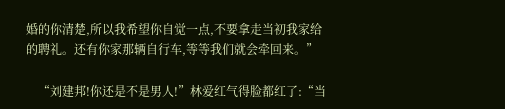婚的你清楚,所以我希望你自觉一点,不要拿走当初我家给的聘礼。还有你家那辆自行车,等等我们就会牵回来。”

    “刘建邦!你还是不是男人!”林爱红气得脸都红了:“当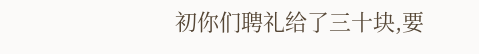初你们聘礼给了三十块,要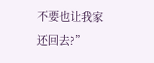不要也让我家还回去?”